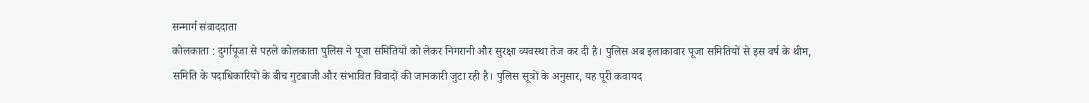सन्मार्ग संवाददाता
कोलकाता : दुर्गापूजा से पहले कोलकाता पुलिस ने पूजा समितियों को लेकर निगरानी और सुरक्षा व्यवस्था तेज कर दी है। पुलिस अब इलाकावार पूजा समितियों से इस वर्ष के थीम, समिति के पदाधिकारियों के बीच गुटबाजी और संभावित विवादों की जानकारी जुटा रही है। पुलिस सूत्रों के अनुसार, यह पूरी कवायद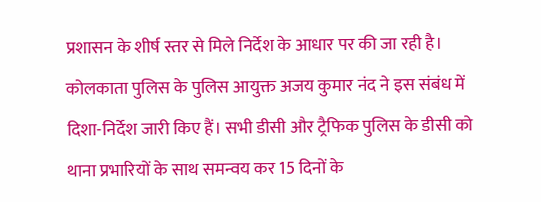प्रशासन के शीर्ष स्तर से मिले निर्देश के आधार पर की जा रही है। कोलकाता पुलिस के पुलिस आयुक्त अजय कुमार नंद ने इस संबंध में दिशा-निर्देश जारी किए हैं। सभी डीसी और ट्रैफिक पुलिस के डीसी को थाना प्रभारियों के साथ समन्वय कर 15 दिनों के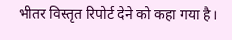भीतर विस्तृत रिपोर्ट देने को कहा गया है।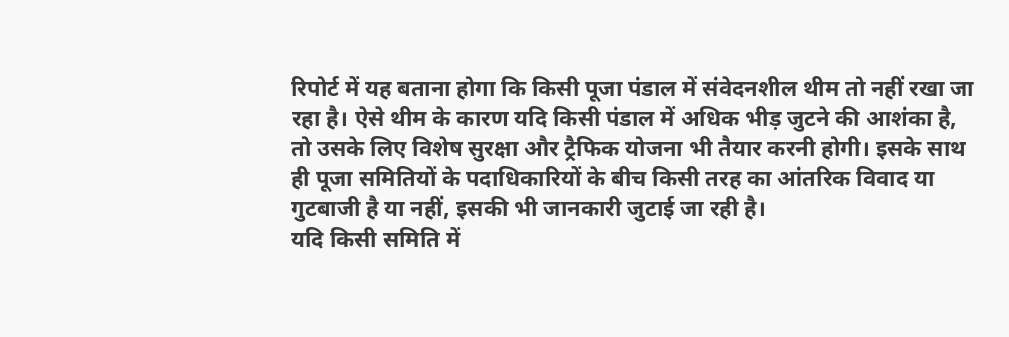रिपोर्ट में यह बताना होगा कि किसी पूजा पंडाल में संवेदनशील थीम तो नहीं रखा जा रहा है। ऐसे थीम के कारण यदि किसी पंडाल में अधिक भीड़ जुटने की आशंका है, तो उसके लिए विशेष सुरक्षा और ट्रैफिक योजना भी तैयार करनी होगी। इसके साथ ही पूजा समितियों के पदाधिकारियों के बीच किसी तरह का आंतरिक विवाद या गुटबाजी है या नहीं, इसकी भी जानकारी जुटाई जा रही है।
यदि किसी समिति में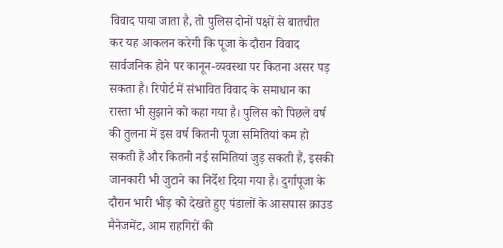विवाद पाया जाता है, तो पुलिस दोनों पक्षों से बातचीत कर यह आकलन करेगी कि पूजा के दौरान विवाद सार्वजनिक होने पर कानून-व्यवस्था पर कितना असर पड़ सकता है। रिपोर्ट में संभावित विवाद के समाधान का रास्ता भी सुझाने को कहा गया है। पुलिस को पिछले वर्ष की तुलना में इस वर्ष कितनी पूजा समितियां कम हो सकती हैं और कितनी नई समितियां जुड़ सकती हैं, इसकी जानकारी भी जुटाने का निर्देश दिया गया है। दुर्गापूजा के दौरान भारी भीड़ को देखते हुए पंडालों के आसपास क्राउड मैनेजमेंट, आम राहगिरों की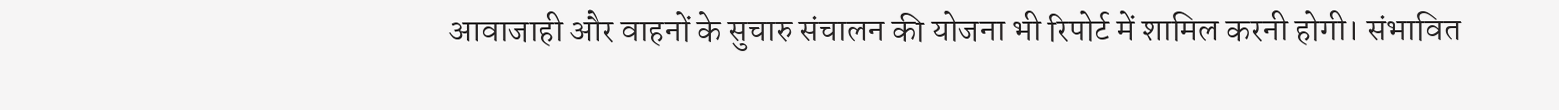आवाजाही और वाहनों के सुचारु संचालन की योजना भी रिपोर्ट में शामिल करनी होगी। संभावित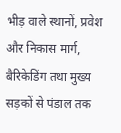भीड़ वाले स्थानों, प्रवेश और निकास मार्ग, बैरिकेडिंग तथा मुख्य सड़कों से पंडाल तक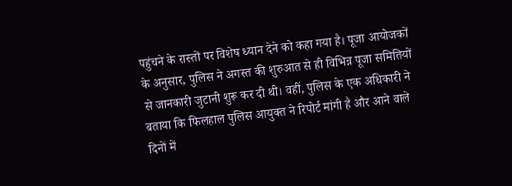पहुंचने के रास्तों पर विशेष ध्यान देने को कहा गया है। पूजा आयोजकों के अनुसार, पुलिस ने अगस्त की शुरुआत से ही विभिन्न पूजा समितियों से जानकारी जुटानी शुरू कर दी थी। वहीं, पुलिस के एक अधिकारी ने बताया कि फिलहाल पुलिस आयुक्त ने रिपोर्ट मांगी है और आने वाले दिनों में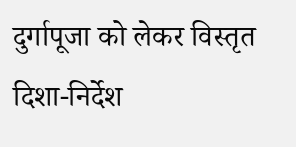दुर्गापूजा को लेकर विस्तृत दिशा-निर्देश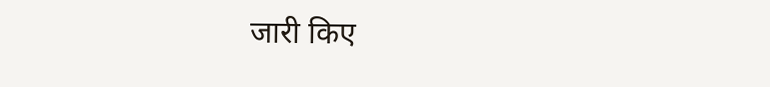जारी किए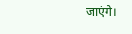जाएंगे।